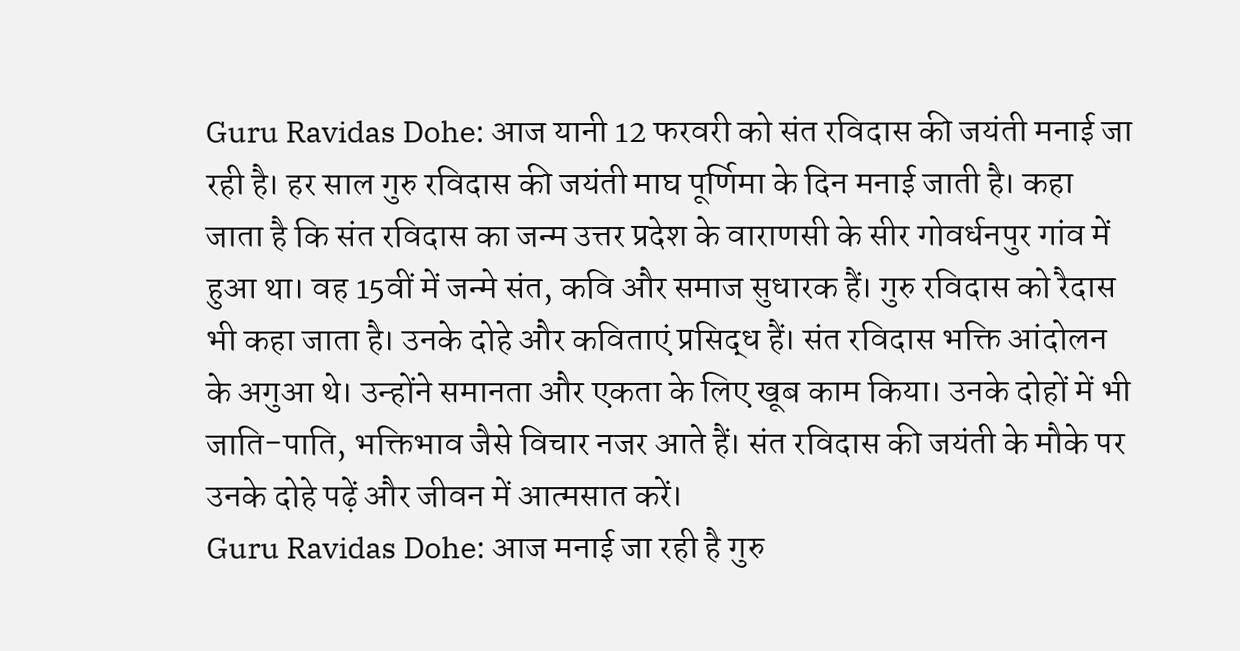Guru Ravidas Dohe: आज यानी 12 फरवरी को संत रविदास की जयंती मनाई जा रही है। हर साल गुरु रविदास की जयंती माघ पूर्णिमा के दिन मनाई जाती है। कहा जाता है कि संत रविदास का जन्म उत्तर प्रदेश के वाराणसी के सीर गोवर्धनपुर गांव में हुआ था। वह 15वीं में जन्मे संत, कवि और समाज सुधारक हैं। गुरु रविदास को रैदास भी कहा जाता है। उनके दोहे और कविताएं प्रसिद्ध हैं। संत रविदास भक्ति आंदोलन के अगुआ थे। उन्होंने समानता और एकता के लिए खूब काम किया। उनके दोहों में भी जाति-पाति, भक्तिभाव जैसे विचार नजर आते हैं। संत रविदास की जयंती के मौके पर उनके दोहे पढ़ें और जीवन में आत्मसात करें।
Guru Ravidas Dohe: आज मनाई जा रही है गुरु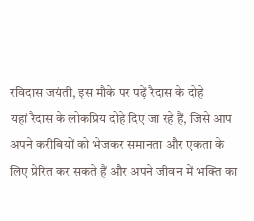रविदास जयंती, इस मौके पर पढ़ें रैदास के दोहे
यहां रैदास के लोकप्रिय दोहे दिए जा रहे हैं, जिसे आप अपने करीबियों को भेजकर समानता और एकता के लिए प्रेरित कर सकते हैं और अपने जीवन में भक्ति का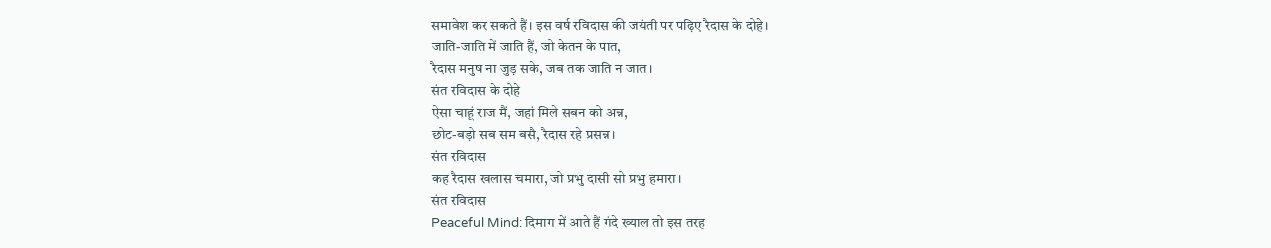समावेश कर सकते हैं। इस वर्ष रविदास की जयंती पर पढ़िए रैदास के दोहे।
जाति-जाति में जाति हैं, जो केतन के पात,
रैदास मनुष ना जुड़ सके, जब तक जाति न जात।
संत रविदास के दोहे
ऐसा चाहूं राज मैं, जहां मिले सबन को अन्न,
छोट-बड़ो सब सम बसै, रैदास रहे प्रसन्न।
संत रविदास
कह रैदास खलास चमारा, जो प्रभु दासी सो प्रभु हमारा।
संत रविदास
Peaceful Mind: दिमाग में आते हैं गंदे ख्याल तो इस तरह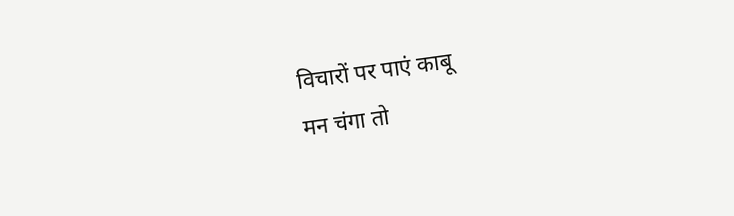विचारों पर पाएं काबू
मन चंगा तो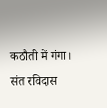कठौती में गंगा। संत रविदास